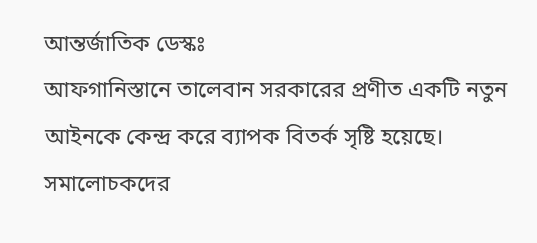আন্তর্জাতিক ডেস্কঃ
আফগানিস্তানে তালেবান সরকারের প্রণীত একটি নতুন আইনকে কেন্দ্র করে ব্যাপক বিতর্ক সৃষ্টি হয়েছে। সমালোচকদের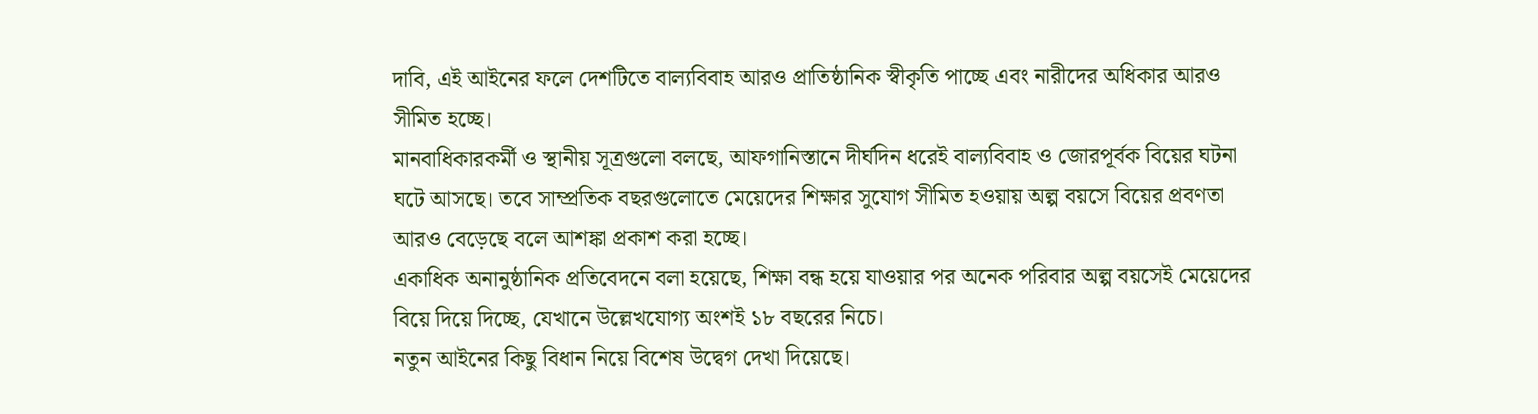দাবি, এই আইনের ফলে দেশটিতে বাল্যবিবাহ আরও প্রাতিষ্ঠানিক স্বীকৃতি পাচ্ছে এবং নারীদের অধিকার আরও সীমিত হচ্ছে।
মানবাধিকারকর্মী ও স্থানীয় সূত্রগুলো বলছে, আফগানিস্তানে দীর্ঘদিন ধরেই বাল্যবিবাহ ও জোরপূর্বক বিয়ের ঘটনা ঘটে আসছে। তবে সাম্প্রতিক বছরগুলোতে মেয়েদের শিক্ষার সুযোগ সীমিত হওয়ায় অল্প বয়সে বিয়ের প্রবণতা আরও বেড়েছে বলে আশঙ্কা প্রকাশ করা হচ্ছে।
একাধিক অনানুষ্ঠানিক প্রতিবেদনে বলা হয়েছে, শিক্ষা বন্ধ হয়ে যাওয়ার পর অনেক পরিবার অল্প বয়সেই মেয়েদের বিয়ে দিয়ে দিচ্ছে, যেখানে উল্লেখযোগ্য অংশই ১৮ বছরের নিচে।
নতুন আইনের কিছু বিধান নিয়ে বিশেষ উদ্বেগ দেখা দিয়েছে।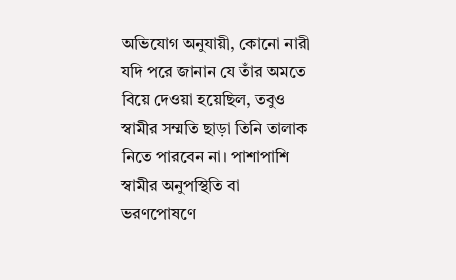অভিযোগ অনুযায়ী, কোনো নারী যদি পরে জানান যে তাঁর অমতে বিয়ে দেওয়া হয়েছিল, তবুও স্বামীর সম্মতি ছাড়া তিনি তালাক নিতে পারবেন না। পাশাপাশি স্বামীর অনুপস্থিতি বা ভরণপোষণে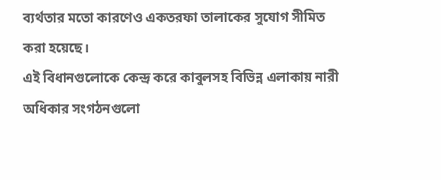ব্যর্থতার মতো কারণেও একতরফা তালাকের সুযোগ সীমিত করা হয়েছে।
এই বিধানগুলোকে কেন্দ্র করে কাবুলসহ বিভিন্ন এলাকায় নারী অধিকার সংগঠনগুলো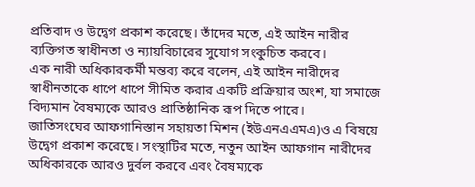প্রতিবাদ ও উদ্বেগ প্রকাশ করেছে। তাঁদের মতে, এই আইন নারীর ব্যক্তিগত স্বাধীনতা ও ন্যায়বিচারের সুযোগ সংকুচিত করবে।
এক নারী অধিকারকর্মী মন্তব্য করে বলেন, এই আইন নারীদের স্বাধীনতাকে ধাপে ধাপে সীমিত করার একটি প্রক্রিয়ার অংশ, যা সমাজে বিদ্যমান বৈষম্যকে আরও প্রাতিষ্ঠানিক রূপ দিতে পারে।
জাতিসংঘের আফগানিস্তান সহায়তা মিশন (ইউএনএএমএ)ও এ বিষয়ে উদ্বেগ প্রকাশ করেছে। সংস্থাটির মতে, নতুন আইন আফগান নারীদের অধিকারকে আরও দুর্বল করবে এবং বৈষম্যকে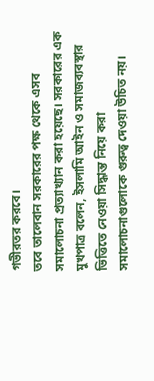গভীরতর করবে।
তবে তালেবান সরকারের পক্ষ থেকে এসব সমালোচনা প্রত্যাখ্যান করা হয়েছে। সরকারের এক মুখপাত্র বলেন, ইসলামি আইন ও সমাজব্যবস্থার ভিত্তিতে নেওয়া সিদ্ধান্ত নিয়ে করা সমালোচনাগুলোকে গুরুত্ব দেওয়া উচিত নয়।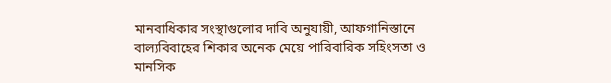মানবাধিকার সংস্থাগুলোর দাবি অনুযায়ী, আফগানিস্তানে বাল্যবিবাহের শিকার অনেক মেয়ে পারিবারিক সহিংসতা ও মানসিক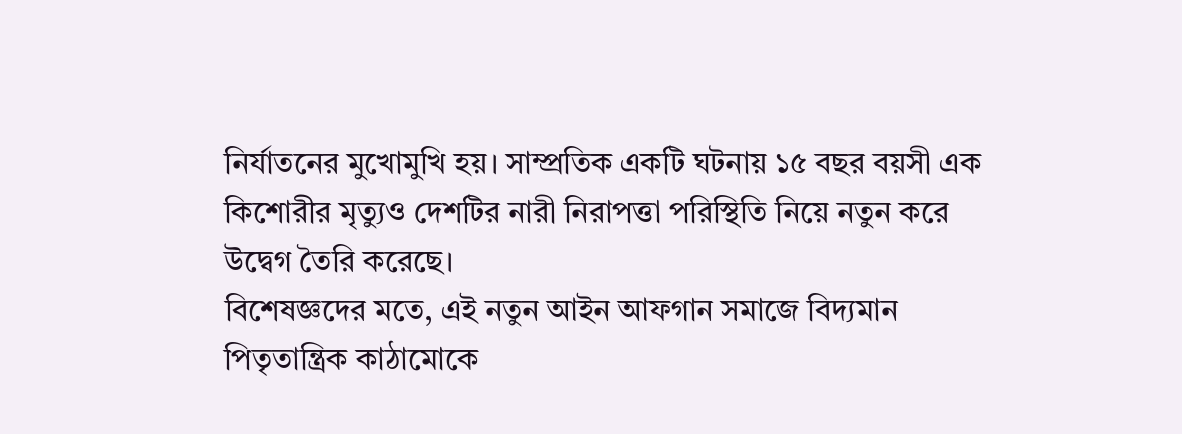নির্যাতনের মুখোমুখি হয়। সাম্প্রতিক একটি ঘটনায় ১৫ বছর বয়সী এক কিশোরীর মৃত্যুও দেশটির নারী নিরাপত্তা পরিস্থিতি নিয়ে নতুন করে উদ্বেগ তৈরি করেছে।
বিশেষজ্ঞদের মতে, এই নতুন আইন আফগান সমাজে বিদ্যমান পিতৃতান্ত্রিক কাঠামোকে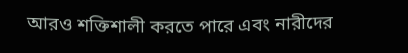আরও শক্তিশালী করতে পারে এবং নারীদের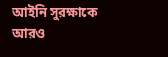আইনি সুরক্ষাকে আরও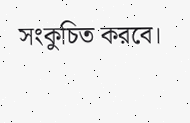সংকুচিত করবে।